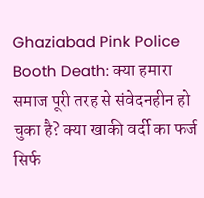Ghaziabad Pink Police Booth Death: क्या हमारा समाज पूरी तरह से संवेदनहीन हो चुका है? क्या खाकी वर्दी का फर्ज सिर्फ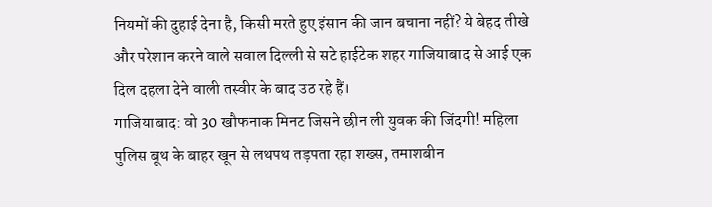नियमों की दुहाई देना है, किसी मरते हुए इंसान की जान बचाना नहीं? ये बेहद तीखे और परेशान करने वाले सवाल दिल्ली से सटे हाईटेक शहर गाजियाबाद से आई एक दिल दहला देने वाली तस्वीर के बाद उठ रहे हैं।
गाजियाबाद: वो 30 खौफनाक मिनट जिसने छीन ली युवक की जिंदगी! महिला पुलिस बूथ के बाहर खून से लथपथ तड़पता रहा शख्स, तमाशबीन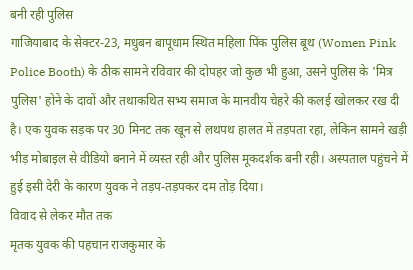बनी रही पुलिस
गाजियाबाद के सेक्टर-23, मधुबन बापूधाम स्थित महिला पिंक पुलिस बूथ (Women Pink Police Booth) के ठीक सामने रविवार की दोपहर जो कुछ भी हुआ, उसने पुलिस के 'मित्र पुलिस' होने के दावों और तथाकथित सभ्य समाज के मानवीय चेहरे की कलई खोलकर रख दी है। एक युवक सड़क पर 30 मिनट तक खून से लथपथ हालत में तड़पता रहा, लेकिन सामने खड़ी भीड़ मोबाइल से वीडियो बनाने में व्यस्त रही और पुलिस मूकदर्शक बनी रही। अस्पताल पहुंचने में हुई इसी देरी के कारण युवक ने तड़प-तड़पकर दम तोड़ दिया।
विवाद से लेकर मौत तक
मृतक युवक की पहचान राजकुमार के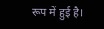रूप में हुई है।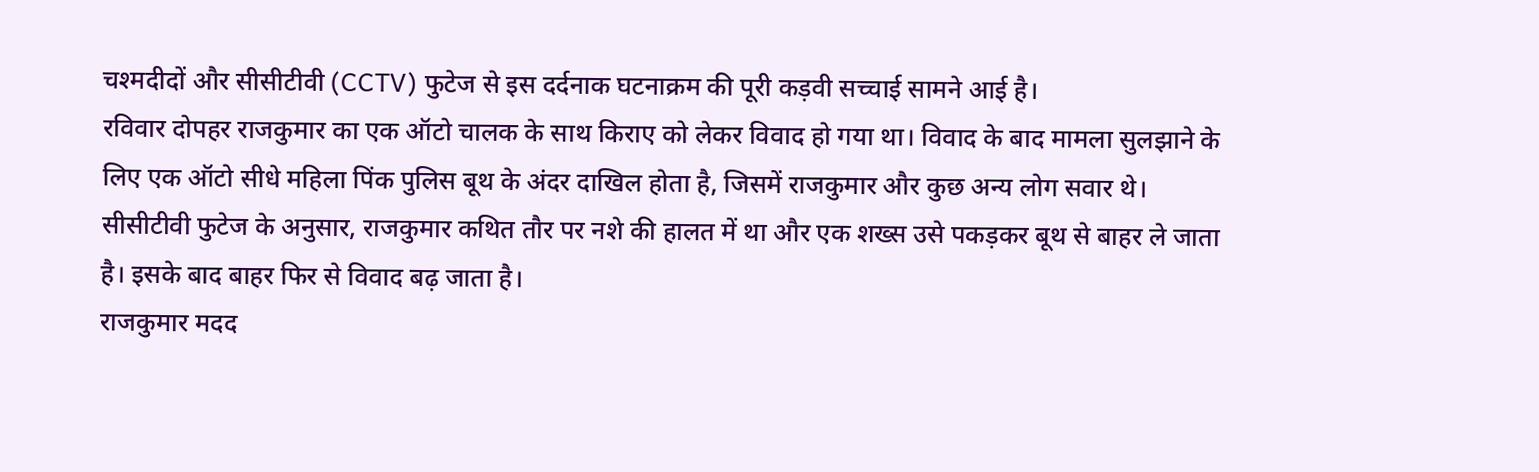चश्मदीदों और सीसीटीवी (CCTV) फुटेज से इस दर्दनाक घटनाक्रम की पूरी कड़वी सच्चाई सामने आई है।
रविवार दोपहर राजकुमार का एक ऑटो चालक के साथ किराए को लेकर विवाद हो गया था। विवाद के बाद मामला सुलझाने के लिए एक ऑटो सीधे महिला पिंक पुलिस बूथ के अंदर दाखिल होता है, जिसमें राजकुमार और कुछ अन्य लोग सवार थे।
सीसीटीवी फुटेज के अनुसार, राजकुमार कथित तौर पर नशे की हालत में था और एक शख्स उसे पकड़कर बूथ से बाहर ले जाता है। इसके बाद बाहर फिर से विवाद बढ़ जाता है।
राजकुमार मदद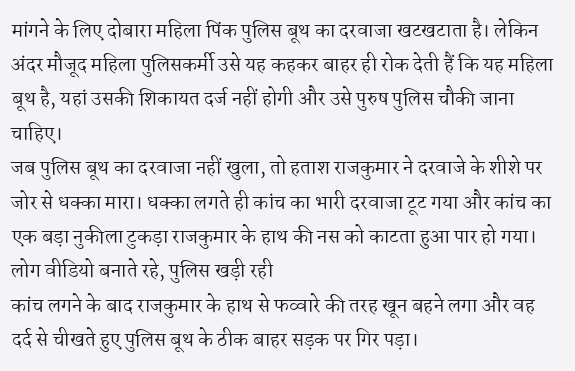मांगने के लिए दोबारा महिला पिंक पुलिस बूथ का दरवाजा खटखटाता है। लेकिन अंदर मौजूद महिला पुलिसकर्मी उसे यह कहकर बाहर ही रोक देती हैं कि यह महिला बूथ है, यहां उसकी शिकायत दर्ज नहीं होगी और उसे पुरुष पुलिस चौकी जाना चाहिए।
जब पुलिस बूथ का दरवाजा नहीं खुला, तो हताश राजकुमार ने दरवाजे के शीशे पर जोर से धक्का मारा। धक्का लगते ही कांच का भारी दरवाजा टूट गया और कांच का एक बड़ा नुकीला टुकड़ा राजकुमार के हाथ की नस को काटता हुआ पार हो गया।
लोग वीडियो बनाते रहे, पुलिस खड़ी रही
कांच लगने के बाद राजकुमार के हाथ से फव्वारे की तरह खून बहने लगा और वह दर्द से चीखते हुए पुलिस बूथ के ठीक बाहर सड़क पर गिर पड़ा।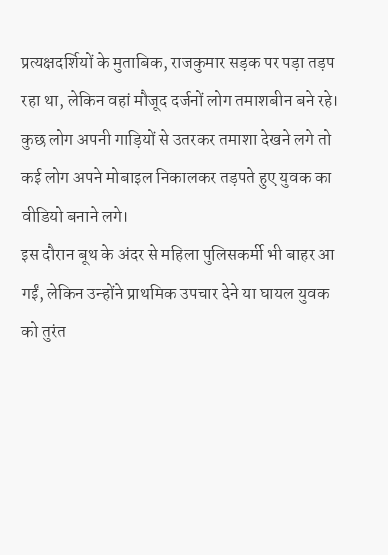प्रत्यक्षदर्शियों के मुताबिक, राजकुमार सड़क पर पड़ा तड़प रहा था, लेकिन वहां मौजूद दर्जनों लोग तमाशबीन बने रहे। कुछ लोग अपनी गाड़ियों से उतरकर तमाशा देखने लगे तो कई लोग अपने मोबाइल निकालकर तड़पते हुए युवक का वीडियो बनाने लगे।
इस दौरान बूथ के अंदर से महिला पुलिसकर्मी भी बाहर आ गईं, लेकिन उन्होंने प्राथमिक उपचार देने या घायल युवक को तुरंत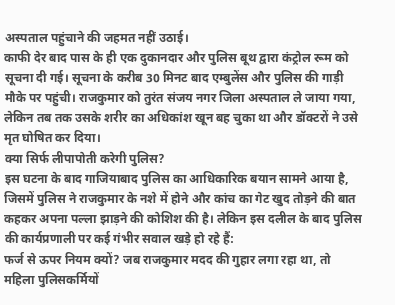अस्पताल पहुंचाने की जहमत नहीं उठाई।
काफी देर बाद पास के ही एक दुकानदार और पुलिस बूथ द्वारा कंट्रोल रूम को सूचना दी गई। सूचना के करीब 30 मिनट बाद एम्बुलेंस और पुलिस की गाड़ी मौके पर पहुंची। राजकुमार को तुरंत संजय नगर जिला अस्पताल ले जाया गया, लेकिन तब तक उसके शरीर का अधिकांश खून बह चुका था और डॉक्टरों ने उसे मृत घोषित कर दिया।
क्या सिर्फ लीपापोती करेगी पुलिस?
इस घटना के बाद गाजियाबाद पुलिस का आधिकारिक बयान सामने आया है, जिसमें पुलिस ने राजकुमार के नशे में होने और कांच का गेट खुद तोड़ने की बात कहकर अपना पल्ला झाड़ने की कोशिश की है। लेकिन इस दलील के बाद पुलिस की कार्यप्रणाली पर कई गंभीर सवाल खड़े हो रहे हैं:
फर्ज से ऊपर नियम क्यों? जब राजकुमार मदद की गुहार लगा रहा था, तो महिला पुलिसकर्मियों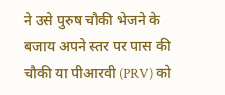ने उसे पुरुष चौकी भेजने के बजाय अपने स्तर पर पास की चौकी या पीआरवी (PRV) को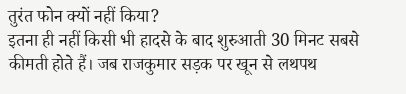तुरंत फोन क्यों नहीं किया?
इतना ही नहीं किसी भी हादसे के बाद शुरुआती 30 मिनट सबसे कीमती होते हैं। जब राजकुमार सड़क पर खून से लथपथ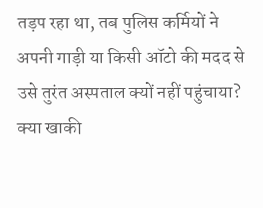तड़प रहा था, तब पुलिस कर्मियों ने अपनी गाड़ी या किसी ऑटो की मदद से उसे तुरंत अस्पताल क्यों नहीं पहुंचाया? क्या खाकी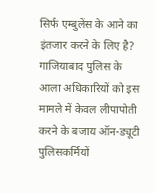सिर्फ एम्बुलेंस के आने का इंतजार करने के लिए है?
गाजियाबाद पुलिस के आला अधिकारियों को इस मामले में केवल लीपापोती करने के बजाय ऑन-ड्यूटी पुलिसकर्मियों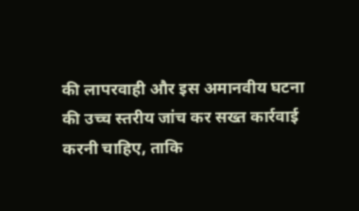की लापरवाही और इस अमानवीय घटना की उच्च स्तरीय जांच कर सख्त कार्रवाई करनी चाहिए, ताकि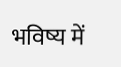भविष्य में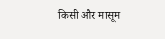किसी और मासूम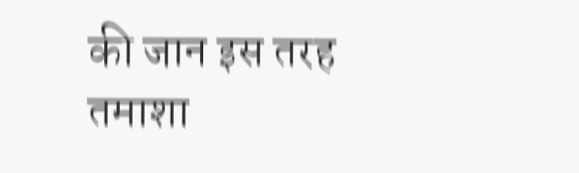की जान इस तरह तमाशा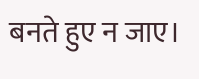बनते हुए न जाए।